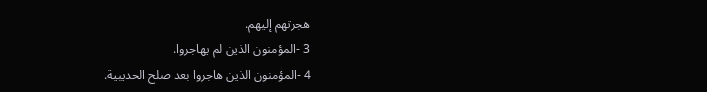هجرتهم إليهم.
3 -المؤمنون الذين لم يهاجروا.
4 -المؤمنون الذين هاجروا بعد صلح الحديبية.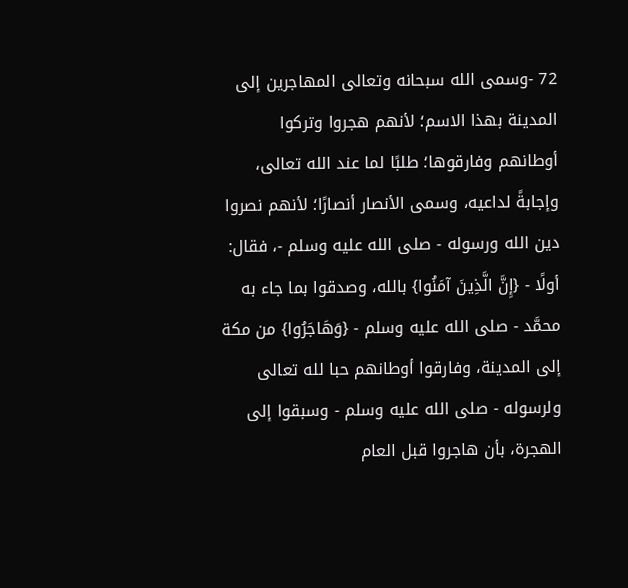72 -وسمى الله سبحانه وتعالى المهاجرين إلى المدينة بهذا الاسم؛ لأنهم هجروا وتركوا أوطانهم وفارقوها؛ طلبًا لما عند الله تعالى، وإجابةً لداعيه، وسمى الأنصار أنصارًا؛ لأنهم نصروا دين الله ورسوله - صلى الله عليه وسلم -، فقال:
أولًا - {إِنَّ الَّذِينَ آمَنُوا} بالله، وصدقوا بما جاء به محمَّد - صلى الله عليه وسلم - {وَهَاجَرُوا} من مكة إلى المدينة، وفارقوا أوطانهم حبا لله تعالى ولرسوله - صلى الله عليه وسلم - وسبقوا إلى الهجرة، بأن هاجروا قبل العام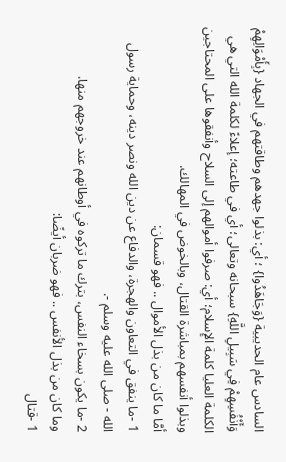السادس عام الحديبية {وَجَاهَدُوا} ؛ أي: بذلوا جهدهم وطاقتهم في الجهاد {بِأَمْوَالِهِمْ وَأَنْفُسِهِمْ فِي سَبِيلِ اللَّهِ} سبحانه وتعالى؛ أي في طاعته؛ إعلاءً لكلمة الله التي هي الكلمة العليا كلمة الإِسلام؛ أي: صرفوا أموالهم إلى السلاح وأنفقوها على المحتاجين وبذلوا أنفسهم بمباشرة القتال، وبالخوض في المهالك.
أمَّا ما كان من بذل الأموال .. فهو قسمان:
1 -ما ينفق في التعاون والهجرة، والدفاع عن دين الله ونصر دينه، وحماية رسول الله - صلى الله عليه وسلم -.
2 -ما يكون بسخاء النفس، بترك ما تركوه في أوطانهم عند خروجهم منها.
وما كان من بذل الأنفس .. فهو ضربان أيضًا:
1 -قتال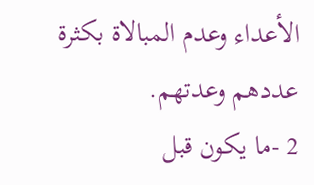الأعداء وعدم المبالاة بكثرة عددهم وعدتهم.
2 -ما يكون قبل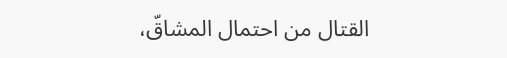القتال من احتمال المشاقّ،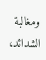ومغالبة الشدائد،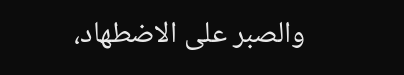والصبر على الاضطهاد،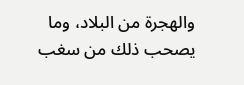والهجرة من البلاد، وما يصحب ذلك من سغب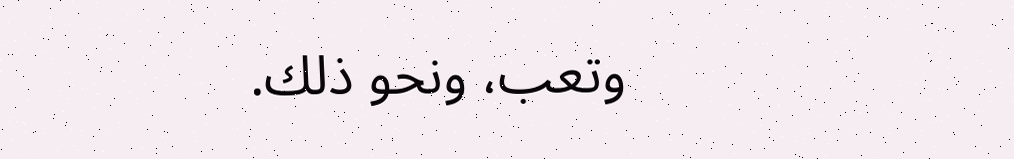وتعب، ونحو ذلك.